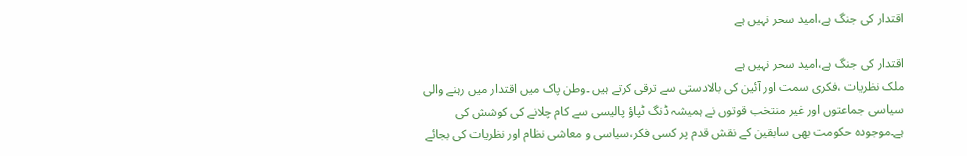اقتدار کی جنگ ہے،امید سحر نہیں ہے

اقتدار کی جنگ ہے،امید سحر نہیں ہے
ملک نظریات ،فکری سمت اور آئین کی بالادستی سے ترقی کرتے ہیں ۔وطن پاک میں اقتدار میں رہنے والی سیاسی جماعتوں اور غیر منتخب قوتوں نے ہمیشہ ڈنگ ٹپاؤ پالیسی سے کام چلانے کی کوشش کی ہے۔موجودہ حکومت بھی سابقین کے نقش قدم پر کسی فکر،سیاسی و معاشی نظام اور نظریات کی بجائے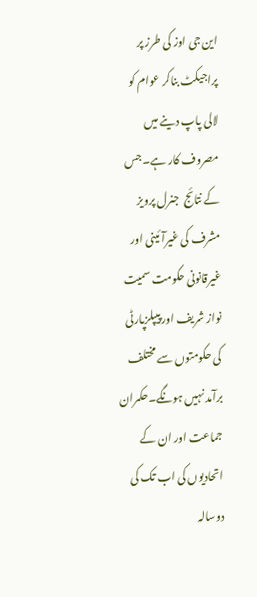این جی اوز کی طرز پر پراجیکٹ بناکر عوام کو لالی پاپ دینے میں مصروف کار ہے۔جس کے نتائج  جنرل پرویز مشرف کی غیرآئینی اور غیرقانونی حکومت سمیت نواز شریف اور پیپلزپارٹی کی حکومتوں سے مختلف برآمد نہیں ہونگے۔حکمران جماعت اور ان کے اتحادیوں کی اب تک کی دوسالہ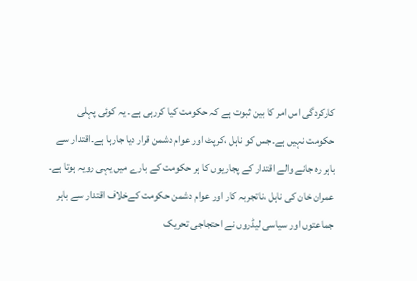کارکردگی اس امر کا بین ثبوت ہے کہ حکومت کیا کررہی ہے۔ یہ کوئی پہلی حکومت نہیں ہے۔جس کو ناہل ،کرپٹ اور عوام دشمن قرار دیا جارہا ہے۔اقتدار سے باہر رہ جانے والے اقتدار کے پجاریوں کا ہر حکومت کے بارے میں یہی رویہ ہوتا ہے۔
عمران خان کی ناہل ،ناتجربہ کار اور عوام دشمن حکومت کےخلاف اقتدار سے باہر جماعتوں اور سیاسی لیڈروں نے احتجاجی تحریک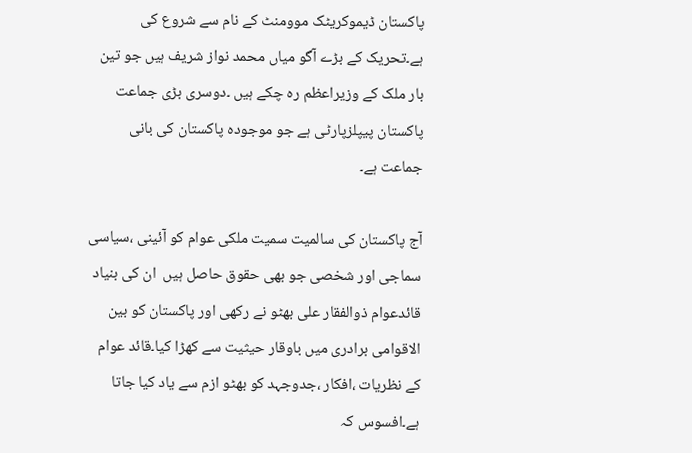پاکستان ڈیموکریٹک موومنٹ کے نام سے شروع کی ہے۔تحریک کے بڑے آگو میاں محمد نواز شریف ہیں جو تین بار ملک کے وزیراعظم رہ چکے ہیں ۔دوسری بڑی جماعت پاکستان پیپلزپارٹی ہے جو موجودہ پاکستان کی بانی جماعت ہے۔

آج پاکستان کی سالمیت سمیت ملکی عوام کو آئینی ،سیاسی سماجی اور شخصی جو بھی حقوق حاصل ہیں  ان کی بنیاد قائدعوام ذوالفقار علی بھٹو نے رکھی اور پاکستان کو بین الاقوامی برادری میں باوقار حیثیت سے کھڑا کیا۔قائد عوام کے نظریات ،افکار ،جدوجہد کو بھٹو ازم سے یاد کیا جاتا ہے۔افسوس کہ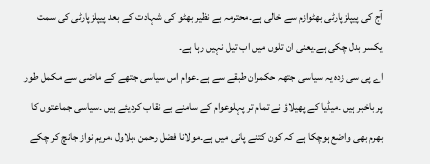آج کی پیپلزپارٹی بھٹوازم سے خالی ہے۔محترمہ بے نظیر بھٹو کی شہادت کے بعد پیپلزپارٹی کی سمت یکسر بدل چکی ہے۔یعنی ان تلوں میں اب تیل نہیں رہا ہے۔
اے پی سی زدہ یہ سیاسی جتھہ حکمران طبقے سے ہے۔عوام اس سیاسی جتھے کے ماضی سے مکمل طور پر باخبر ہیں ۔میڈیا کے پھیلاؤ نے تمام تر پہلوعوام کے سامنے بے نقاب کردیئے ہیں ۔سیاسی جماعتوں کا بھرم بھی واضع ہوچکا ہے کہ کون کتنے پانی میں ہے۔مولانا فضل رحمن ،بلاول ،مریم نواز جانچ کر چکے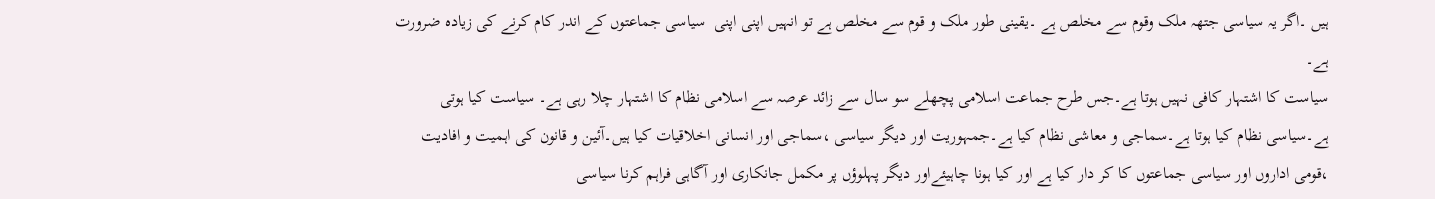ہیں ۔اگر یہ سیاسی جتھہ ملک وقوم سے مخلص ہے ۔یقینی طور ملک و قوم سے مخلص ہے تو انہیں اپنی اپنی  سیاسی جماعتوں کے اندر کام کرنے کی زیادہ ضرورت ہے۔
سیاست کا اشتہار کافی نہیں ہوتا ہے۔جس طرح جماعت اسلامی پچھلے سو سال سے زائد عرصہ سے اسلامی نظام کا اشتہار چلا رہی ہے۔ سیاست کیا ہوتی ہے۔سیاسی نظام کیا ہوتا ہے۔سماجی و معاشی نظام کیا ہے۔جمہوریت اور دیگر سیاسی ،سماجی اور انسانی اخلاقیات کیا ہیں۔آئین و قانون کی اہمیت و افادیت ،قومی اداروں اور سیاسی جماعتوں کا کر دار کیا ہے اور کیا ہونا چاہیئےاور دیگر پہلوؤں پر مکمل جانکاری اور آگاہی فراہم کرنا سیاسی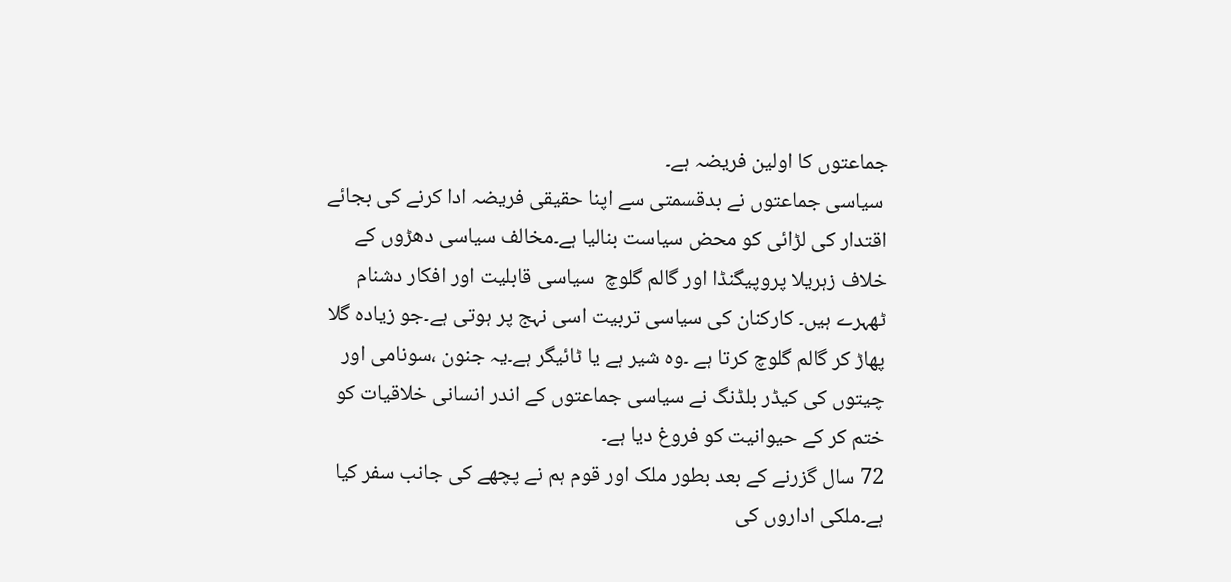جماعتوں کا اولین فریضہ ہے۔
 سیاسی جماعتوں نے بدقسمتی سے اپنا حقیقی فریضہ ادا کرنے کی بجائے اقتدار کی لڑائی کو محض سیاست بنالیا ہے۔مخالف سیاسی دھڑوں کے خلاف زہریلا پروپیگنڈا اور گالم گلوچ  سیاسی قابلیت اور افکار دشنام ٹھہرے ہیں۔ کارکنان کی سیاسی تربیت اسی نہج پر ہوتی ہے۔جو زیادہ گلا پھاڑ کر گالم گلوچ کرتا ہے ۔وہ شیر ہے یا ٹائیگر ہے۔یہ جنون ،سونامی اور چیتوں کی کیڈر بلڈنگ نے سیاسی جماعتوں کے اندر انسانی خلاقیات کو ختم کر کے حیوانیت کو فروغ دیا ہے۔
72 سال گزرنے کے بعد بطور ملک اور قوم ہم نے پچھے کی جانب سفر کیا ہے۔ملکی اداروں کی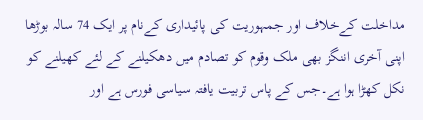مداخلت کےخلاف اور جمہوریت کی پائیداری کےنام پر ایک 74 سالہ بوڑھا اپنی آخری اننگز بھی ملک وقوم کو تصادم میں دھکیلنے کے لئے کھیلنے کو نکل کھڑا ہوا ہے۔جس کے پاس تربیت یافتہ سیاسی فورس ہے اور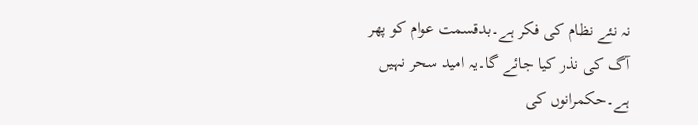نہ نئے نظام کی فکر ہے۔بدقسمت عوام کو پھر آگ کی نذر کیا جائے گا۔یہ امید سحر نہیں ہے۔حکمرانوں کی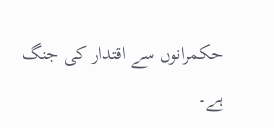حکمرانوں سے اقتدار کی جنگ ہے۔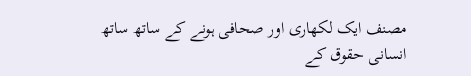مصنف ایک لکھاری اور صحافی ہونے کے ساتھ ساتھ انسانی حقوق کے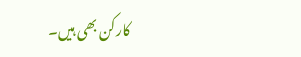کارکن بھی ہیں۔